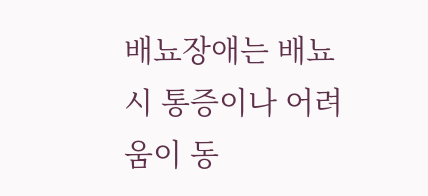배뇨장애는 배뇨 시 통증이나 어려움이 동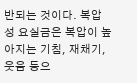반되는 것이다. 복압성 요실금은 복압이 높아지는 기침, 재채기, 웃음 등으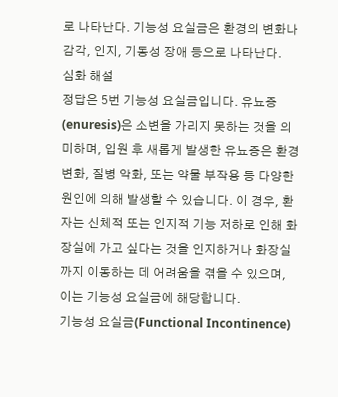로 나타난다. 기능성 요실금은 환경의 변화나 감각, 인지, 기동성 장애 등으로 나타난다.
심화 해설
정답은 5번 기능성 요실금입니다. 유뇨증(enuresis)은 소변을 가리지 못하는 것을 의미하며, 입원 후 새롭게 발생한 유뇨증은 환경 변화, 질병 악화, 또는 약물 부작용 등 다양한 원인에 의해 발생할 수 있습니다. 이 경우, 환자는 신체적 또는 인지적 기능 저하로 인해 화장실에 가고 싶다는 것을 인지하거나 화장실까지 이동하는 데 어려움을 겪을 수 있으며, 이는 기능성 요실금에 해당합니다.
기능성 요실금(Functional Incontinence)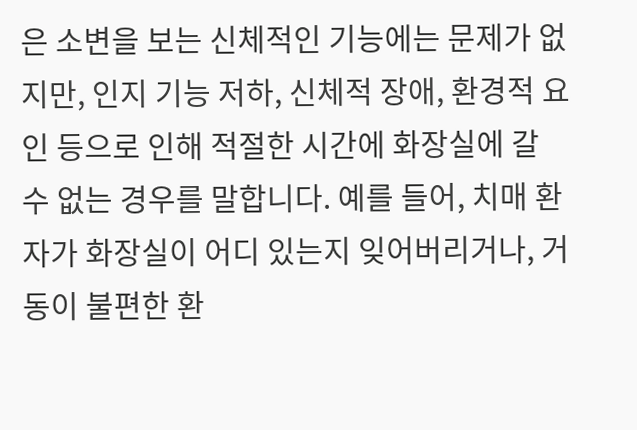은 소변을 보는 신체적인 기능에는 문제가 없지만, 인지 기능 저하, 신체적 장애, 환경적 요인 등으로 인해 적절한 시간에 화장실에 갈 수 없는 경우를 말합니다. 예를 들어, 치매 환자가 화장실이 어디 있는지 잊어버리거나, 거동이 불편한 환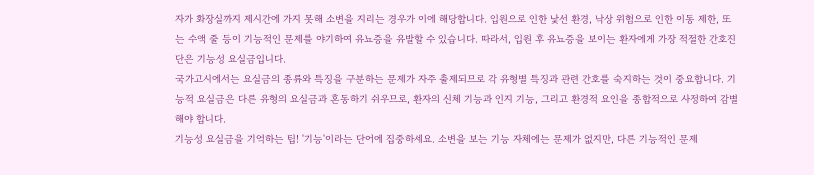자가 화장실까지 제시간에 가지 못해 소변을 지리는 경우가 이에 해당합니다. 입원으로 인한 낯선 환경, 낙상 위험으로 인한 이동 제한, 또는 수액 줄 등이 기능적인 문제를 야기하여 유뇨증을 유발할 수 있습니다. 따라서, 입원 후 유뇨증을 보이는 환자에게 가장 적절한 간호진단은 기능성 요실금입니다.
국가고시에서는 요실금의 종류와 특징을 구분하는 문제가 자주 출제되므로 각 유형별 특징과 관련 간호를 숙지하는 것이 중요합니다. 기능적 요실금은 다른 유형의 요실금과 혼동하기 쉬우므로, 환자의 신체 기능과 인지 기능, 그리고 환경적 요인을 종합적으로 사정하여 감별해야 합니다.
기능성 요실금을 기억하는 팁! '기능'이라는 단어에 집중하세요. 소변을 보는 기능 자체에는 문제가 없지만, 다른 기능적인 문제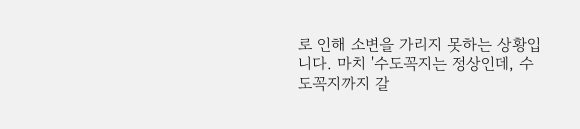로 인해 소변을 가리지 못하는 상황입니다. 마치 '수도꼭지는 정상인데, 수도꼭지까지 갈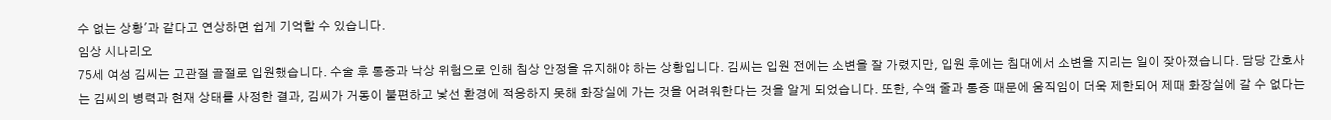수 없는 상황'과 같다고 연상하면 쉽게 기억할 수 있습니다.
임상 시나리오
75세 여성 김씨는 고관절 골절로 입원했습니다. 수술 후 통증과 낙상 위험으로 인해 침상 안정을 유지해야 하는 상황입니다. 김씨는 입원 전에는 소변을 잘 가렸지만, 입원 후에는 침대에서 소변을 지리는 일이 잦아졌습니다. 담당 간호사는 김씨의 병력과 현재 상태를 사정한 결과, 김씨가 거동이 불편하고 낯선 환경에 적응하지 못해 화장실에 가는 것을 어려워한다는 것을 알게 되었습니다. 또한, 수액 줄과 통증 때문에 움직임이 더욱 제한되어 제때 화장실에 갈 수 없다는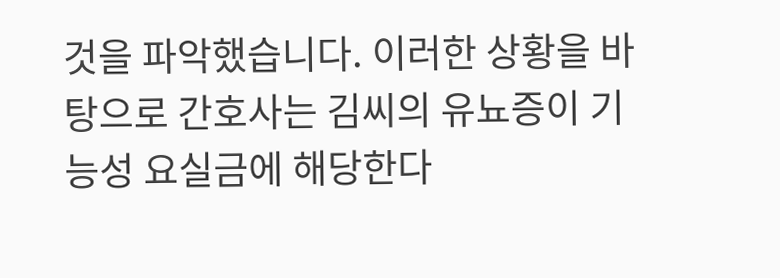것을 파악했습니다. 이러한 상황을 바탕으로 간호사는 김씨의 유뇨증이 기능성 요실금에 해당한다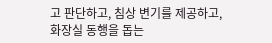고 판단하고, 침상 변기를 제공하고, 화장실 동행을 돕는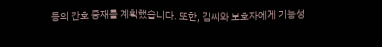등의 간호 중재를 계획했습니다. 또한, 김씨와 보호자에게 기능성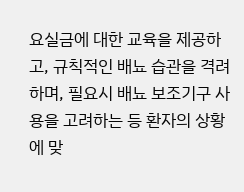요실금에 대한 교육을 제공하고, 규칙적인 배뇨 습관을 격려하며, 필요시 배뇨 보조기구 사용을 고려하는 등 환자의 상황에 맞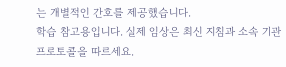는 개별적인 간호를 제공했습니다.
학습 참고용입니다. 실제 임상은 최신 지침과 소속 기관 프로토콜을 따르세요.